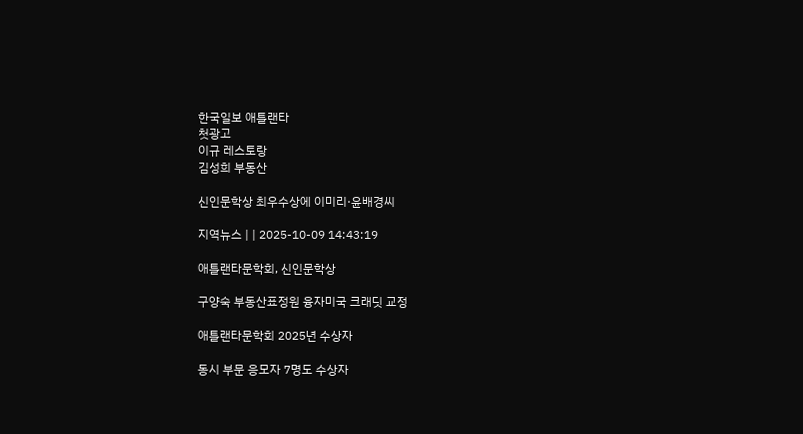한국일보 애틀랜타
첫광고
이규 레스토랑
김성희 부동산

신인문학상 최우수상에 이미리·윤배경씨

지역뉴스 | | 2025-10-09 14:43:19

애틀랜타문학회, 신인문학상

구양숙 부동산표정원 융자미국 크래딧 교정

애틀랜타문학회 2025년 수상자

동시 부문 응모자 7명도 수상자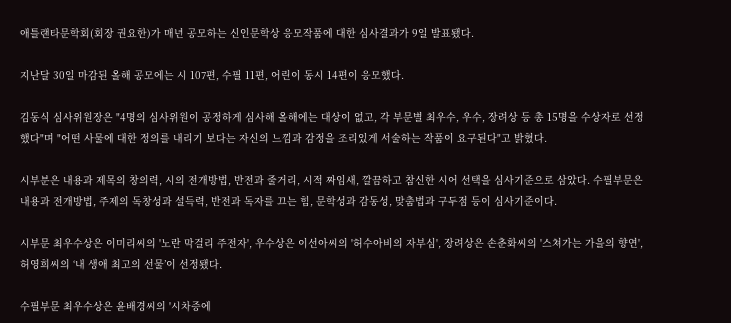애틀랜타문학회(회장 권요한)가 매년 공모하는 신인문학상 응모작품에 대한 심사결과가 9일 발표됐다.

지난달 30일 마감된 올해 공모에는 시 107편, 수필 11편, 어린이 동시 14편이 응모했다.

김동식 심사위원장은 "4명의 심사위원이 공정하게 심사해 올해에는 대상이 없고, 각 부문별 최우수, 우수, 장려상 등 총 15명을 수상자로 선정했다"며 "어떤 사물에 대한 정의를 내리기 보다는 자신의 느낌과 감정을 조리있게 서술하는 작품이 요구된다"고 밝혔다.

시부분은 내용과 제목의 창의력, 시의 전개방법, 반전과 줄거리, 시적 짜임새, 깔끔하고 참신한 시어 선택을 심사기준으로 삼았다. 수필부문은 내용과 전개방법, 주제의 독창성과 설득력, 반전과 독자를 끄는 힘, 문학성과 감동성, 맞춤법과 구두점 등이 심사기준이다.

시부문 최우수상은 이미리씨의 '노란 막걸리 주전자', 우수상은 이선아씨의 '허수아비의 자부심', 장려상은 손춘화씨의 '스쳐가는 가을의 향연', 허영희씨의 ‘내 생애 최고의 선물’이 선정됐다.

수필부문 최우수상은 윤배경씨의 '시차증에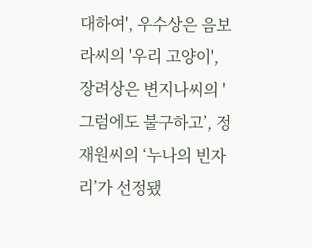대하여', 우수상은 음보라씨의 '우리 고양이', 장려상은 변지나씨의 '그럼에도 불구하고’, 정재원씨의 ‘누나의 빈자리’가 선정됐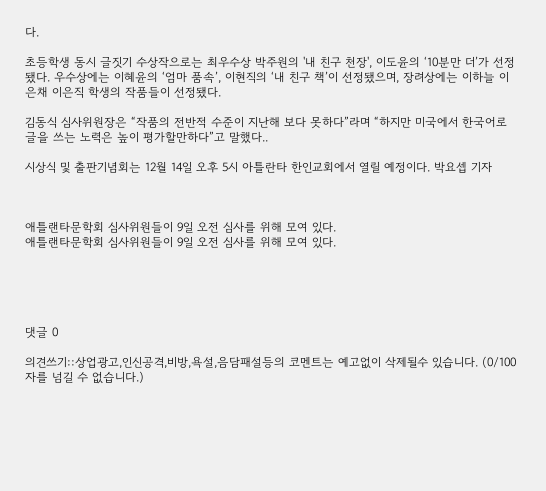다.

초등학생 동시 글짓기 수상작으로는 최우수상 박주원의 '내 친구 천장', 이도윤의 ‘10분만 더’가 선정됐다. 우수상에는 이혜윤의 ‘엄마 품속’, 이현직의 ‘내 친구 책’이 선정됐으며, 장려상에는 이하늘 이은채 이은직 학생의 작품들이 선정됐다.

김동식 심사위원장은 “작품의 전반적 수준이 지난해 보다 못하다”라며 “하지만 미국에서 한국어로 글을 쓰는 노력은 높이 평가할만하다”고 말했다..

시상식 및 출판기념회는 12월 14일 오후 5시 아틀란타 한인교회에서 열릴 예정이다. 박요셉 기자



애틀랜타문학회 심사위원들이 9일 오전 심사를 위해 모여 있다.
애틀랜타문학회 심사위원들이 9일 오전 심사를 위해 모여 있다.





댓글 0

의견쓰기::상업광고,인신공격,비방,욕설,음담패설등의 코멘트는 예고없이 삭제될수 있습니다. (0/100자를 넘길 수 없습니다.)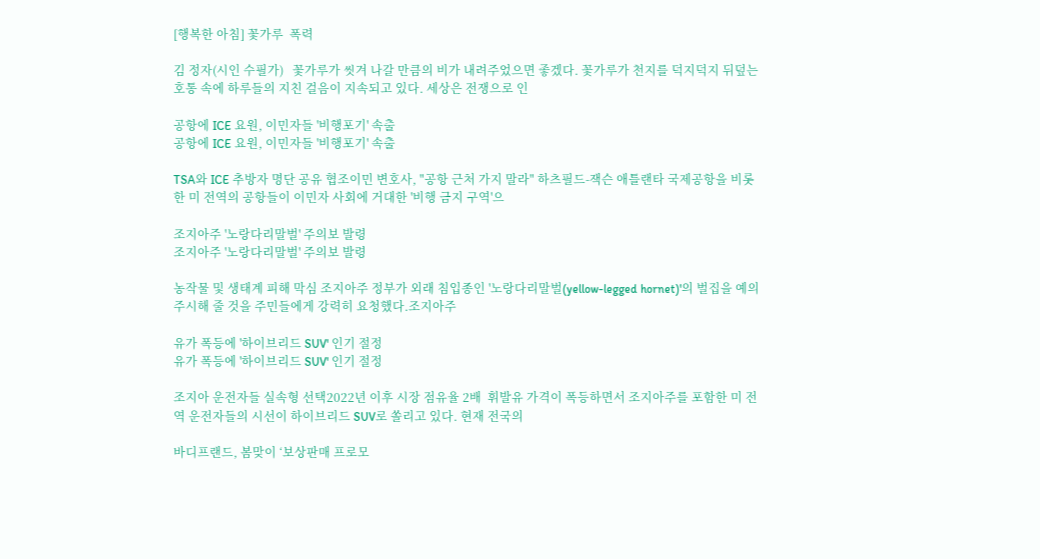[행복한 아침] 꽃가루  폭력

김 정자(시인 수필가)   꽃가루가 씻겨 나갈 만큼의 비가 내려주었으면 좋겠다. 꽃가루가 천지를 덕지덕지 뒤덮는 호통 속에 하루들의 지친 걸음이 지속되고 있다. 세상은 전쟁으로 인

공항에 ICE 요원, 이민자들 '비행포기' 속출
공항에 ICE 요원, 이민자들 '비행포기' 속출

TSA와 ICE 추방자 명단 공유 협조이민 변호사, "공항 근처 가지 말라" 하츠필드-잭슨 애틀랜타 국제공항을 비롯한 미 전역의 공항들이 이민자 사회에 거대한 '비행 금지 구역'으

조지아주 '노랑다리말벌' 주의보 발령
조지아주 '노랑다리말벌' 주의보 발령

농작물 및 생태계 피해 막심 조지아주 정부가 외래 침입종인 '노랑다리말벌(yellow-legged hornet)'의 벌집을 예의주시해 줄 것을 주민들에게 강력히 요청했다.조지아주

유가 폭등에 '하이브리드 SUV' 인기 절정
유가 폭등에 '하이브리드 SUV' 인기 절정

조지아 운전자들 실속형 선택2022년 이후 시장 점유율 2배  휘발유 가격이 폭등하면서 조지아주를 포함한 미 전역 운전자들의 시선이 하이브리드 SUV로 쏠리고 있다. 현재 전국의

바디프랜드, 봄맞이 ‘보상판매 프로모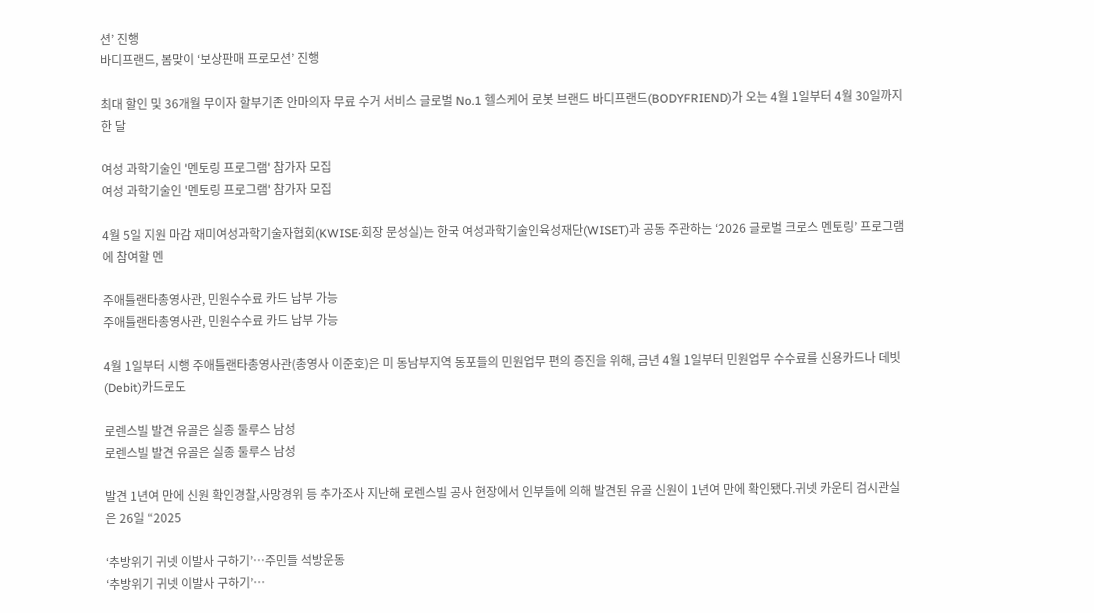션’ 진행
바디프랜드, 봄맞이 ‘보상판매 프로모션’ 진행

최대 할인 및 36개월 무이자 할부기존 안마의자 무료 수거 서비스 글로벌 No.1 헬스케어 로봇 브랜드 바디프랜드(BODYFRIEND)가 오는 4월 1일부터 4월 30일까지 한 달

여성 과학기술인 '멘토링 프로그램' 참가자 모집
여성 과학기술인 '멘토링 프로그램' 참가자 모집

4월 5일 지원 마감 재미여성과학기술자협회(KWISE·회장 문성실)는 한국 여성과학기술인육성재단(WISET)과 공동 주관하는 ‘2026 글로벌 크로스 멘토링’ 프로그램에 참여할 멘

주애틀랜타총영사관, 민원수수료 카드 납부 가능
주애틀랜타총영사관, 민원수수료 카드 납부 가능

4월 1일부터 시행 주애틀랜타총영사관(총영사 이준호)은 미 동남부지역 동포들의 민원업무 편의 증진을 위해, 금년 4월 1일부터 민원업무 수수료를 신용카드나 데빗(Debit)카드로도

로렌스빌 발견 유골은 실종 둘루스 남성
로렌스빌 발견 유골은 실종 둘루스 남성

발견 1년여 만에 신원 확인경찰,사망경위 등 추가조사 지난해 로렌스빌 공사 현장에서 인부들에 의해 발견된 유골 신원이 1년여 만에 확인됐다.귀넷 카운티 검시관실은 26일 “2025

‘추방위기 귀넷 이발사 구하기’…주민들 석방운동
‘추방위기 귀넷 이발사 구하기’…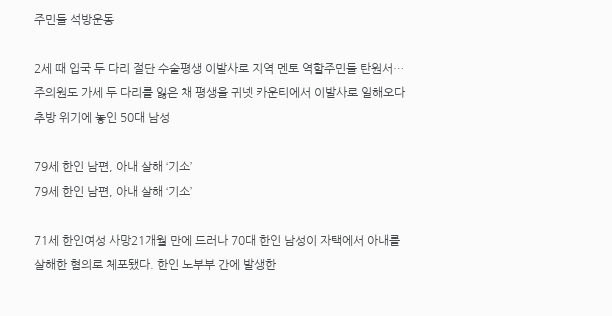주민들 석방운동

2세 때 입국 두 다리 절단 수술평생 이발사로 지역 멘토 역할주민들 탄원서…주의원도 가세 두 다리를 잃은 채 평생을 귀넷 카운티에서 이발사로 일해오다 추방 위기에 놓인 50대 남성

79세 한인 남편, 아내 살해 ‘기소’
79세 한인 남편, 아내 살해 ‘기소’

71세 한인여성 사망21개월 만에 드러나 70대 한인 남성이 자택에서 아내를 살해한 혐의로 체포됐다. 한인 노부부 간에 발생한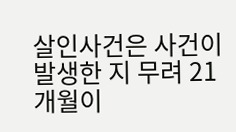살인사건은 사건이 발생한 지 무려 21개월이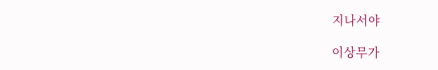지나서야

이상무가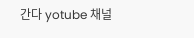간다 yotube 채널